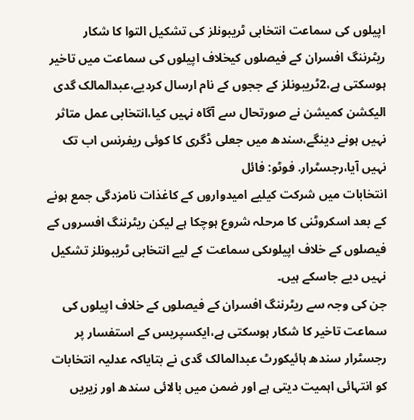اپیلوں کی سماعت انتخابی ٹریبونلز کی تشکیل التوا کا شکار
ریٹرننگ افسران کے فیصلوں کیخلاف اپیلوں کی سماعت میں تاخیر ہوسکتی ہے،2ٹریبونلز کے ججوں کے نام ارسال کردیے،عبدالمالک گدی
الیکشن کمیشن نے صورتحال سے آگاہ نہیں کیا،انتخابی عمل متاثر نہیں ہونے دینگے،سندھ میں جعلی ڈگری کا کوئی ریفرنس اب تک نہیں آیا،رجسٹرار. فوٹو: فائل
انتخابات میں شرکت کیلیے امیدواروں کے کاغذات نامزدگی جمع ہونے کے بعد اسکروٹنی کا مرحلہ شروع ہوچکا ہے لیکن ریٹرننگ افسروں کے فیصلوں کے خلاف اپیلوںکی سماعت کے لیے انتخابی ٹریبونلز تشکیل نہیں دیے جاسکے ہیں۔
جن کی وجہ سے ریٹرننگ افسران کے فیصلوں کے خلاف اپیلوں کی سماعت تاخیر کا شکار ہوسکتی ہے،ایکسپریس کے استفسار پر رجسٹرار سندھ ہائیکورٹ عبدالمالک گدی نے بتایاکہ عدلیہ انتخابات کو انتہائی اہمیت دیتی ہے اور ضمن میں بالائی سندھ اور زیریں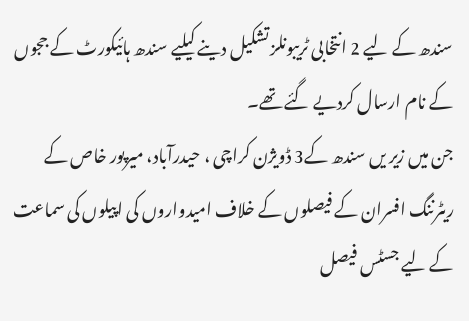سندھ کے لیے 2 انتخابی ٹریبونلز تشکیل دینے کیلیے سندھ ہائیکورٹ کے ججوں کے نام ارسال کردیے گئے تھے۔
جن میں زیر یں سندھ کے3 ڈویژن کراچی ، حیدرآباد، میرپور خاص کے ریٹرننگ افسران کے فیصلوں کے خلاف امیدواروں کی اپیلوں کی سماعت کے لیے جسٹس فیصل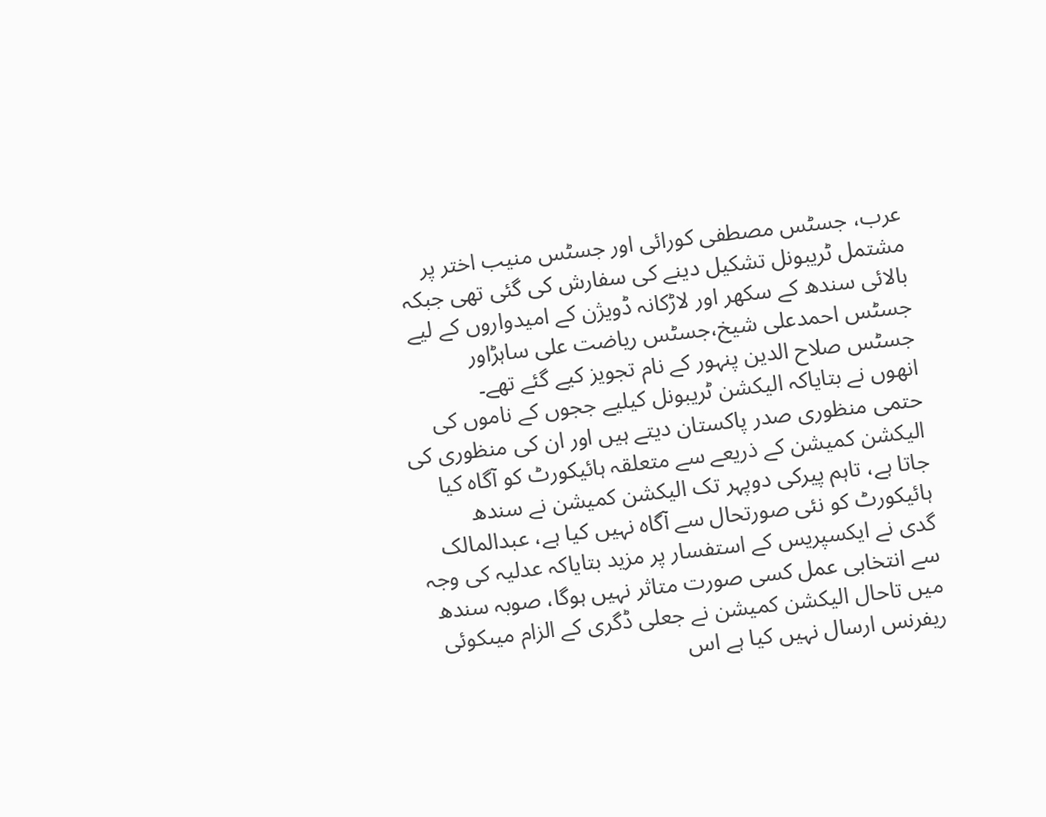عرب، جسٹس مصطفی کورائی اور جسٹس منیب اختر پر مشتمل ٹریبونل تشکیل دینے کی سفارش کی گئی تھی جبکہ بالائی سندھ کے سکھر اور لاڑکانہ ڈویژن کے امیدواروں کے لیے جسٹس احمدعلی شیخ،جسٹس ریاضت علی ساہڑاور جسٹس صلاح الدین پنہور کے نام تجویز کیے گئے تھے۔
انھوں نے بتایاکہ الیکشن ٹریبونل کیلیے ججوں کے ناموں کی حتمی منظوری صدر پاکستان دیتے ہیں اور ان کی منظوری کی الیکشن کمیشن کے ذریعے سے متعلقہ ہائیکورٹ کو آگاہ کیا جاتا ہے، تاہم پیرکی دوپہر تک الیکشن کمیشن نے سندھ ہائیکورٹ کو نئی صورتحال سے آگاہ نہیں کیا ہے، عبدالمالک گدی نے ایکسپریس کے استفسار پر مزید بتایاکہ عدلیہ کی وجہ سے انتخابی عمل کسی صورت متاثر نہیں ہوگا، صوبہ سندھ میں تاحال الیکشن کمیشن نے جعلی ڈگری کے الزام میںکوئی ریفرنس ارسال نہیں کیا ہے اس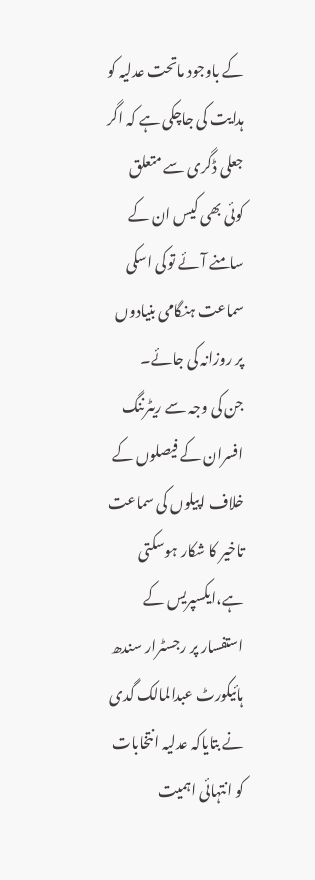کے باوجود ماتحت عدلیہ کو ہدایت کی جاچکی ہے کہ اگر جعلی ڈگری سے متعلق کوئی بھی کیس ان کے سامنے آئے توکی اسکی سماعت ہنگامی بنیادوں پر روزانہ کی جائے۔
جن کی وجہ سے ریٹرننگ افسران کے فیصلوں کے خلاف اپیلوں کی سماعت تاخیر کا شکار ہوسکتی ہے،ایکسپریس کے استفسار پر رجسٹرار سندھ ہائیکورٹ عبدالمالک گدی نے بتایاکہ عدلیہ انتخابات کو انتہائی اہمیت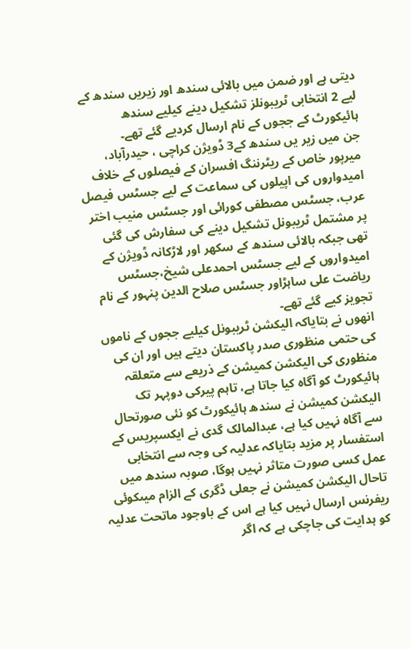دیتی ہے اور ضمن میں بالائی سندھ اور زیریں سندھ کے لیے 2 انتخابی ٹریبونلز تشکیل دینے کیلیے سندھ ہائیکورٹ کے ججوں کے نام ارسال کردیے گئے تھے۔
جن میں زیر یں سندھ کے3 ڈویژن کراچی ، حیدرآباد، میرپور خاص کے ریٹرننگ افسران کے فیصلوں کے خلاف امیدواروں کی اپیلوں کی سماعت کے لیے جسٹس فیصل عرب، جسٹس مصطفی کورائی اور جسٹس منیب اختر پر مشتمل ٹریبونل تشکیل دینے کی سفارش کی گئی تھی جبکہ بالائی سندھ کے سکھر اور لاڑکانہ ڈویژن کے امیدواروں کے لیے جسٹس احمدعلی شیخ،جسٹس ریاضت علی ساہڑاور جسٹس صلاح الدین پنہور کے نام تجویز کیے گئے تھے۔
انھوں نے بتایاکہ الیکشن ٹریبونل کیلیے ججوں کے ناموں کی حتمی منظوری صدر پاکستان دیتے ہیں اور ان کی منظوری کی الیکشن کمیشن کے ذریعے سے متعلقہ ہائیکورٹ کو آگاہ کیا جاتا ہے، تاہم پیرکی دوپہر تک الیکشن کمیشن نے سندھ ہائیکورٹ کو نئی صورتحال سے آگاہ نہیں کیا ہے، عبدالمالک گدی نے ایکسپریس کے استفسار پر مزید بتایاکہ عدلیہ کی وجہ سے انتخابی عمل کسی صورت متاثر نہیں ہوگا، صوبہ سندھ میں تاحال الیکشن کمیشن نے جعلی ڈگری کے الزام میںکوئی ریفرنس ارسال نہیں کیا ہے اس کے باوجود ماتحت عدلیہ کو ہدایت کی جاچکی ہے کہ اگر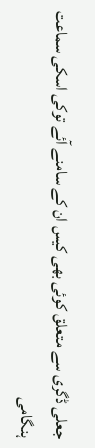جعلی ڈگری سے متعلق کوئی بھی کیس ان کے سامنے آئے توکی اسکی سماعت ہنگامی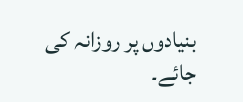بنیادوں پر روزانہ کی جائے۔